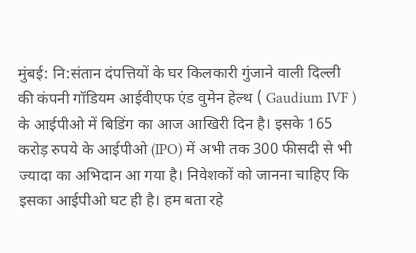मुंबई: नि:संतान दंपत्तियों के घर किलकारी गुंजाने वाली दिल्ली की कंपनी गॉडियम आईवीएफ एंड वुमेन हेल्थ ( Gaudium IVF ) के आईपीओ में बिडिंग का आज आखिरी दिन है। इसके 165 करोड़ रुपये के आईपीओ (IPO) में अभी तक 300 फीसदी से भी ज्यादा का अभिदान आ गया है। निवेशकों को जानना चाहिए कि इसका आईपीओ घट ही है। हम बता रहे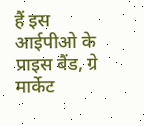हैं इस आईपीओ के प्राइस बैंड, ग्रे मार्केट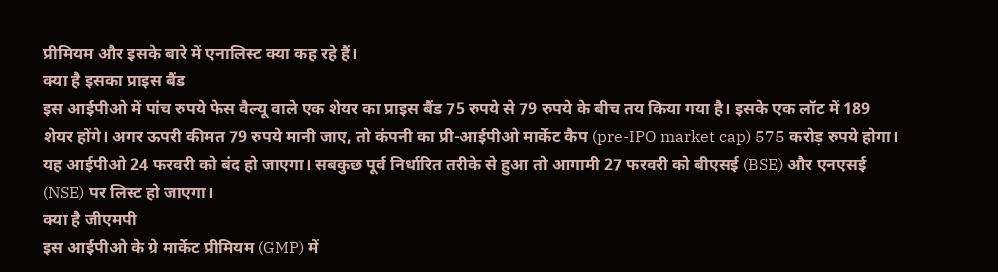प्रीमियम और इसके बारे में एनालिस्ट क्या कह रहे हैं।
क्या है इसका प्राइस बैंड
इस आईपीओ में पांच रुपये फेस वैल्यू वाले एक शेयर का प्राइस बैंड 75 रुपये से 79 रुपये के बीच तय किया गया है। इसके एक लॉट में 189 शेयर होंगे। अगर ऊपरी कीमत 79 रुपये मानी जाए, तो कंपनी का प्री-आईपीओ मार्केट कैप (pre-IPO market cap) 575 करोड़ रुपये होगा। यह आईपीओ 24 फरवरी को बंद हो जाएगा। सबकुछ पूर्व निर्धारित तरीके से हुआ तो आगामी 27 फरवरी को बीएसई (BSE) और एनएसई (NSE) पर लिस्ट हो जाएगा।
क्या है जीएमपी
इस आईपीओ के ग्रे मार्केट प्रीमियम (GMP) में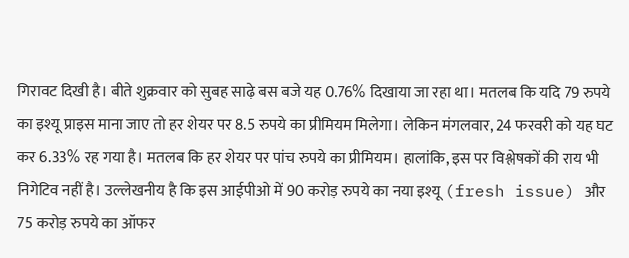गिरावट दिखी है। बीते शुक्रवार को सुबह साढ़े बस बजे यह 0.76% दिखाया जा रहा था। मतलब कि यदि 79 रुपये का इश्यू प्राइस माना जाए तो हर शेयर पर 8.5 रुपये का प्रीमियम मिलेगा। लेकिन मंगलवार, 24 फरवरी को यह घट कर 6.33% रह गया है। मतलब कि हर शेयर पर पांच रुपये का प्रीमियम। हालांकि, इस पर विश्लेषकों की राय भी निगेटिव नहीं है। उल्लेखनीय है कि इस आईपीओ में 90 करोड़ रुपये का नया इश्यू (fresh issue) और 75 करोड़ रुपये का ऑफर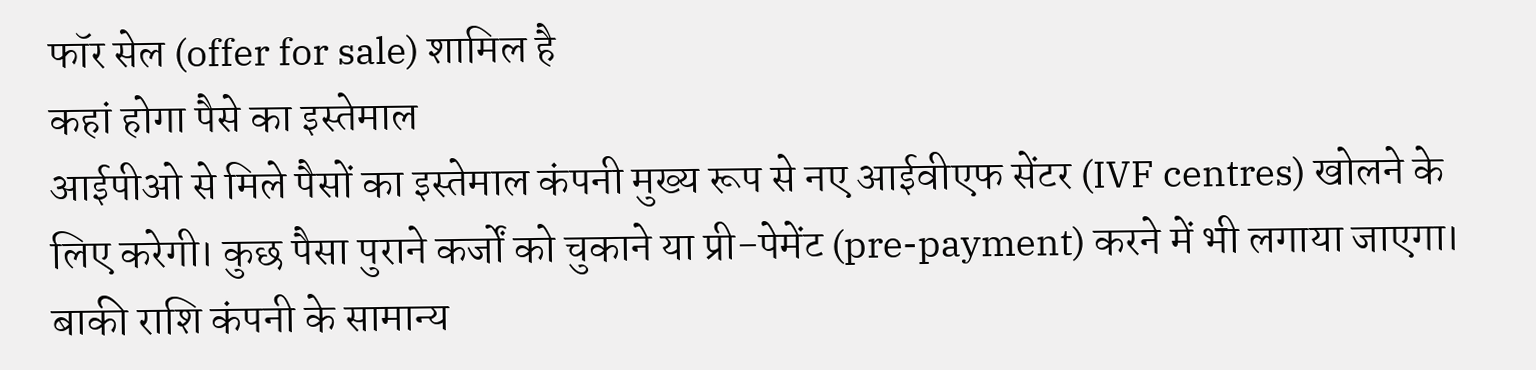फॉर सेल (offer for sale) शामिल है
कहां होगा पैसे का इस्तेमाल
आईपीओ से मिले पैसों का इस्तेमाल कंपनी मुख्य रूप से नए आईवीएफ सेंटर (IVF centres) खोलने के लिए करेगी। कुछ पैसा पुराने कर्जों को चुकाने या प्री-पेमेंट (pre-payment) करने में भी लगाया जाएगा। बाकी राशि कंपनी के सामान्य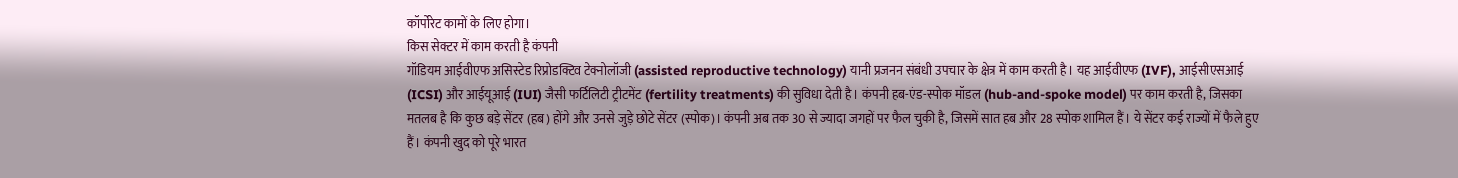कॉर्पोरेट कामों के लिए होगा।
किस सेक्टर में काम करती है कंपनी
गॉडियम आईवीएफ असिस्टेड रिप्रोडक्टिव टेक्नोलॉजी (assisted reproductive technology) यानी प्रजनन संबंधी उपचार के क्षेत्र में काम करती है। यह आईवीएफ (IVF), आईसीएसआई (ICSI) और आईयूआई (IUI) जैसी फर्टिलिटी ट्रीटमेंट (fertility treatments) की सुविधा देती है। कंपनी हब-एंड-स्पोक मॉडल (hub-and-spoke model) पर काम करती है, जिसका मतलब है कि कुछ बड़े सेंटर (हब) होंगे और उनसे जुड़े छोटे सेंटर (स्पोक)। कंपनी अब तक 30 से ज्यादा जगहों पर फैल चुकी है, जिसमें सात हब और 28 स्पोक शामिल हैं। ये सेंटर कई राज्यों में फैले हुए हैं। कंपनी खुद को पूरे भारत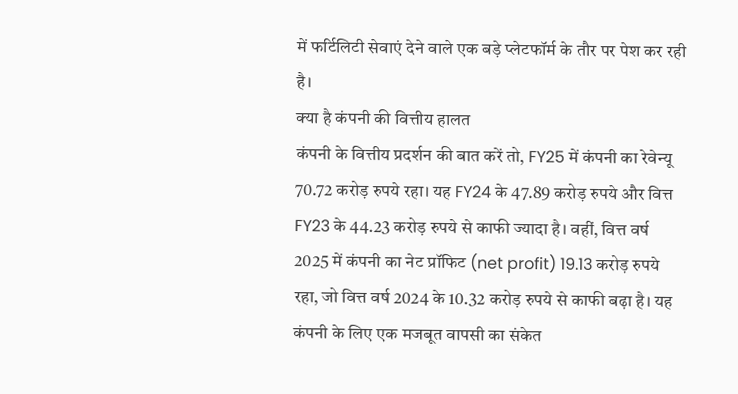में फर्टिलिटी सेवाएं देने वाले एक बड़े प्लेटफॉर्म के तौर पर पेश कर रही है।
क्या है कंपनी की वित्तीय हालत
कंपनी के वित्तीय प्रदर्शन की बात करें तो, FY25 में कंपनी का रेवेन्यू 70.72 करोड़ रुपये रहा। यह FY24 के 47.89 करोड़ रुपये और वित्त FY23 के 44.23 करोड़ रुपये से काफी ज्यादा है। वहीं, वित्त वर्ष 2025 में कंपनी का नेट प्रॉफिट (net profit) 19.13 करोड़ रुपये रहा, जो वित्त वर्ष 2024 के 10.32 करोड़ रुपये से काफी बढ़ा है। यह कंपनी के लिए एक मजबूत वापसी का संकेत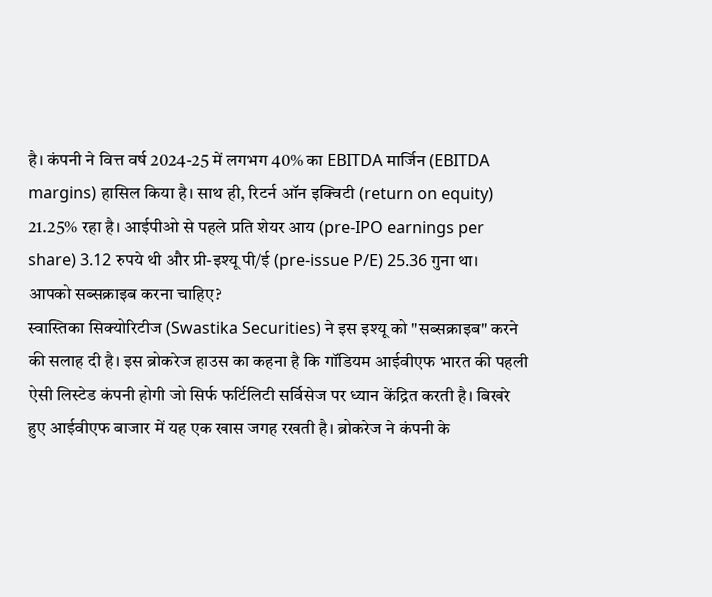है। कंपनी ने वित्त वर्ष 2024-25 में लगभग 40% का EBITDA मार्जिन (EBITDA margins) हासिल किया है। साथ ही, रिटर्न ऑन इक्विटी (return on equity) 21.25% रहा है। आईपीओ से पहले प्रति शेयर आय (pre-IPO earnings per share) 3.12 रुपये थी और प्री-इश्यू पी/ई (pre-issue P/E) 25.36 गुना था।
आपको सब्सक्राइब करना चाहिए?
स्वास्तिका सिक्योरिटीज (Swastika Securities) ने इस इश्यू को "सब्सक्राइब" करने की सलाह दी है। इस ब्रोकरेज हाउस का कहना है कि गॉडियम आईवीएफ भारत की पहली ऐसी लिस्टेड कंपनी होगी जो सिर्फ फर्टिलिटी सर्विसेज पर ध्यान केंद्रित करती है। बिखरे हुए आईवीएफ बाजार में यह एक खास जगह रखती है। ब्रोकरेज ने कंपनी के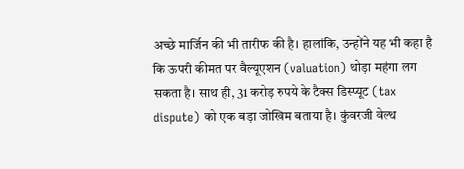अच्छे मार्जिन की भी तारीफ की है। हालांकि, उन्होंने यह भी कहा है कि ऊपरी कीमत पर वैल्यूएशन (valuation) थोड़ा महंगा लग सकता है। साथ ही, 31 करोड़ रुपये के टैक्स डिस्प्यूट (tax dispute) को एक बड़ा जोखिम बताया है। कुंवरजी वेल्थ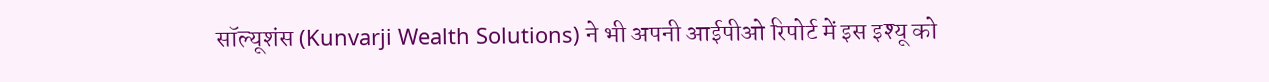सॉल्यूशंस (Kunvarji Wealth Solutions) ने भी अपनी आईपीओ रिपोर्ट में इस इश्यू को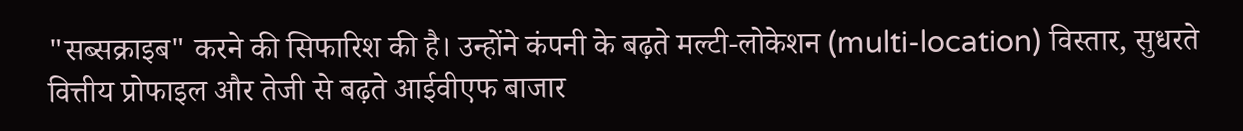"सब्सक्राइब" करने की सिफारिश की है। उन्होंने कंपनी के बढ़ते मल्टी-लोकेशन (multi-location) विस्तार, सुधरते वित्तीय प्रोफाइल और तेजी से बढ़ते आईवीएफ बाजार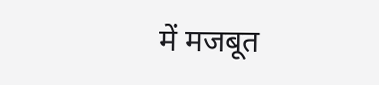में मजबूत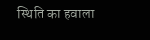स्थिति का हवाला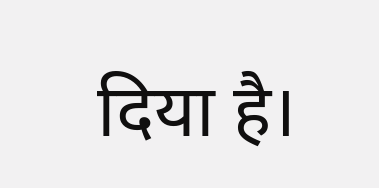दिया है।